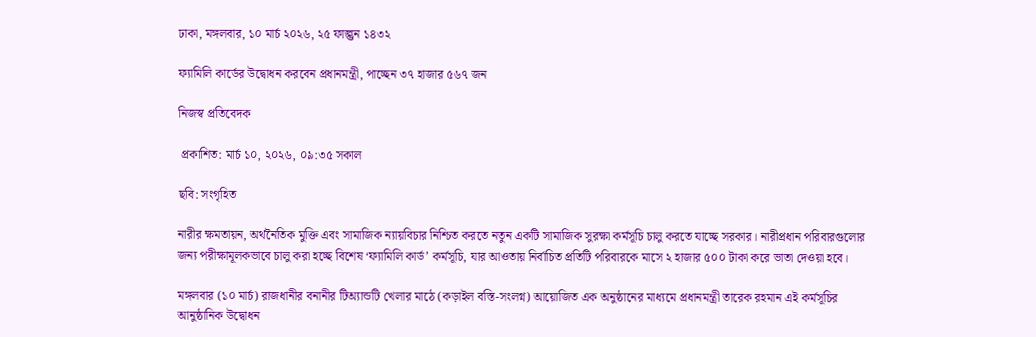ঢাকা, মঙ্গলবার, ১০ মার্চ ২০২৬, ২৫ ফাল্গুন ১৪৩২

ফ্যামিলি কার্ডের উদ্বোধন করবেন প্রধানমন্ত্রী, পাচ্ছেন ৩৭ হাজার ৫৬৭ জন

নিজস্ব প্রতিবেদক

 প্রকাশিত: মার্চ ১০, ২০২৬, ০৯:৩৫ সকাল

ছবি: সংগৃহিত

নারীর ক্ষমতায়ন, অর্থনৈতিক মুক্তি এবং সামাজিক ন্যায়বিচার নিশ্চিত করতে নতুন একটি সামাজিক সুরক্ষা কর্মসূচি চালু করতে যাচ্ছে সরকার। নারীপ্রধান পরিবারগুলোর জন্য পরীক্ষামূলকভাবে চালু করা হচ্ছে বিশেষ ‘ফ্যামিলি কার্ড’ কর্মসূচি, যার আওতায় নির্বাচিত প্রতিটি পরিবারকে মাসে ২ হাজার ৫০০ টাকা করে ভাতা দেওয়া হবে।

মঙ্গলবার (১০ মার্চ) রাজধানীর বনানীর টিঅ্যান্ডটি খেলার মাঠে (কড়াইল বস্তি-সংলগ্ন) আয়োজিত এক অনুষ্ঠানের মাধ্যমে প্রধানমন্ত্রী তারেক রহমান এই কর্মসূচির আনুষ্ঠানিক উদ্বোধন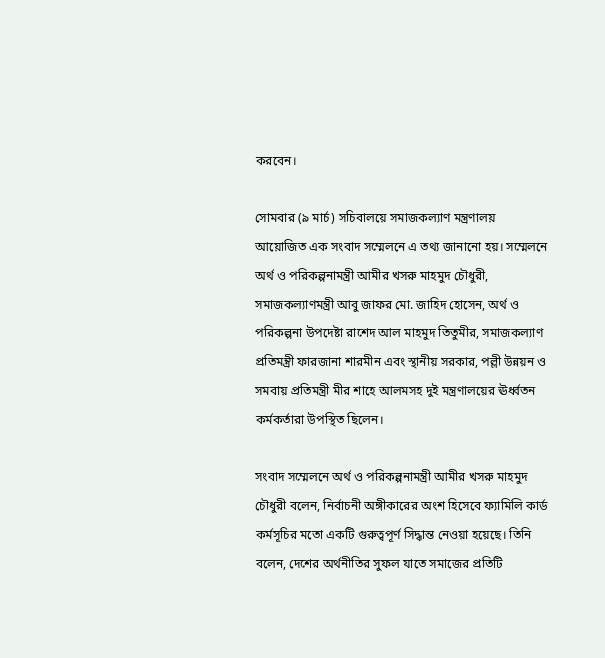করবেন।

সোমবার (৯ মার্চ) সচিবালয়ে সমাজকল্যাণ মন্ত্রণালয় আয়োজিত এক সংবাদ সম্মেলনে এ তথ্য জানানো হয়। সম্মেলনে অর্থ ও পরিকল্পনামন্ত্রী আমীর খসরু মাহমুদ চৌধুরী, সমাজকল্যাণমন্ত্রী আবু জাফর মো. জাহিদ হোসেন, অর্থ ও পরিকল্পনা উপদেষ্টা রাশেদ আল মাহমুদ তিতুমীর, সমাজকল্যাণ প্রতিমন্ত্রী ফারজানা শারমীন এবং স্থানীয় সরকার, পল্লী উন্নয়ন ও সমবায় প্রতিমন্ত্রী মীর শাহে আলমসহ দুই মন্ত্রণালয়ের ঊর্ধ্বতন কর্মকর্তারা উপস্থিত ছিলেন।

সংবাদ সম্মেলনে অর্থ ও পরিকল্পনামন্ত্রী আমীর খসরু মাহমুদ চৌধুরী বলেন, নির্বাচনী অঙ্গীকারের অংশ হিসেবে ফ্যামিলি কার্ড কর্মসূচির মতো একটি গুরুত্বপূর্ণ সিদ্ধান্ত নেওয়া হয়েছে। তিনি বলেন, দেশের অর্থনীতির সুফল যাতে সমাজের প্রতিটি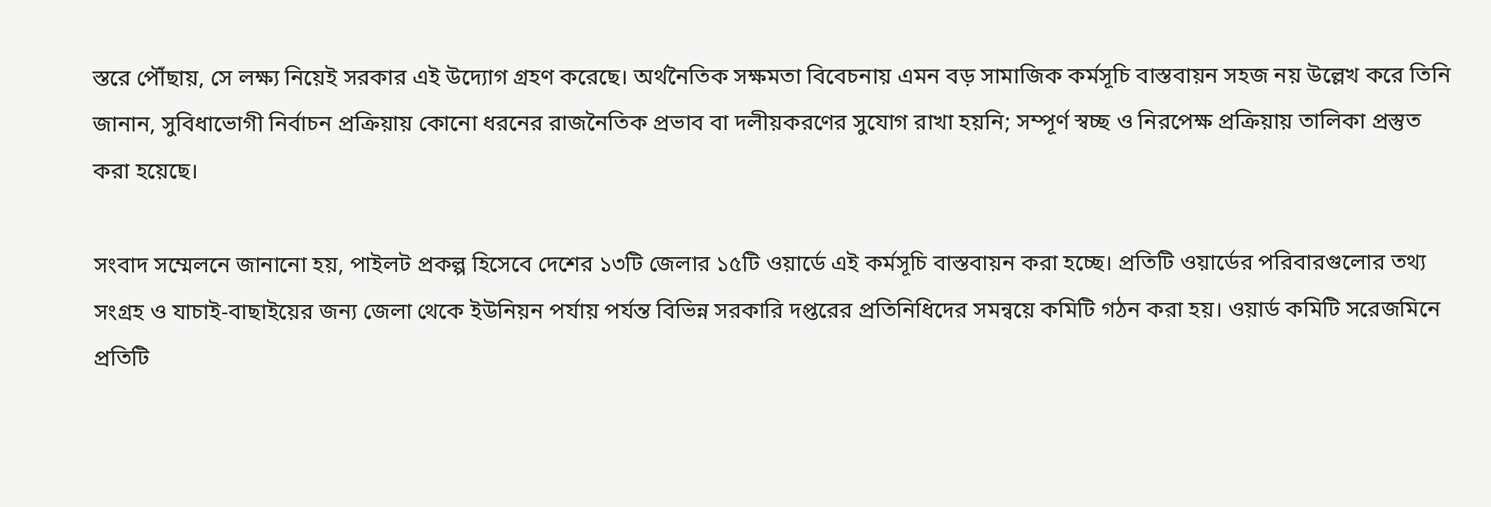স্তরে পৌঁছায়, সে লক্ষ্য নিয়েই সরকার এই উদ্যোগ গ্রহণ করেছে। অর্থনৈতিক সক্ষমতা বিবেচনায় এমন বড় সামাজিক কর্মসূচি বাস্তবায়ন সহজ নয় উল্লেখ করে তিনি জানান, সুবিধাভোগী নির্বাচন প্রক্রিয়ায় কোনো ধরনের রাজনৈতিক প্রভাব বা দলীয়করণের সুযোগ রাখা হয়নি; সম্পূর্ণ স্বচ্ছ ও নিরপেক্ষ প্রক্রিয়ায় তালিকা প্রস্তুত করা হয়েছে।

সংবাদ সম্মেলনে জানানো হয়, পাইলট প্রকল্প হিসেবে দেশের ১৩টি জেলার ১৫টি ওয়ার্ডে এই কর্মসূচি বাস্তবায়ন করা হচ্ছে। প্রতিটি ওয়ার্ডের পরিবারগুলোর তথ্য সংগ্রহ ও যাচাই-বাছাইয়ের জন্য জেলা থেকে ইউনিয়ন পর্যায় পর্যন্ত বিভিন্ন সরকারি দপ্তরের প্রতিনিধিদের সমন্বয়ে কমিটি গঠন করা হয়। ওয়ার্ড কমিটি সরেজমিনে প্রতিটি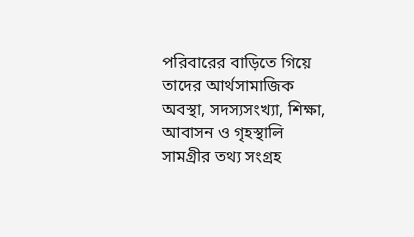পরিবারের বাড়িতে গিয়ে তাদের আর্থসামাজিক অবস্থা, সদস্যসংখ্যা, শিক্ষা, আবাসন ও গৃহস্থালি সামগ্রীর তথ্য সংগ্রহ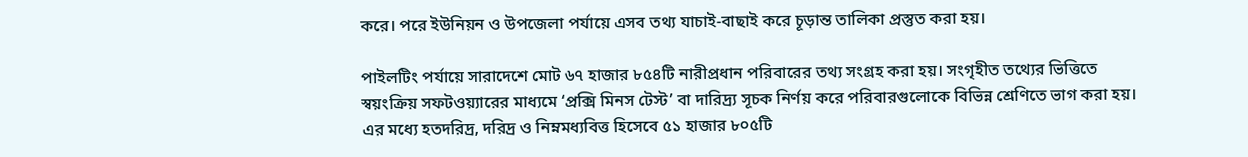করে। পরে ইউনিয়ন ও উপজেলা পর্যায়ে এসব তথ্য যাচাই-বাছাই করে চূড়ান্ত তালিকা প্রস্তুত করা হয়।

পাইলটিং পর্যায়ে সারাদেশে মোট ৬৭ হাজার ৮৫৪টি নারীপ্রধান পরিবারের তথ্য সংগ্রহ করা হয়। সংগৃহীত তথ্যের ভিত্তিতে স্বয়ংক্রিয় সফটওয়্যারের মাধ্যমে ‘প্রক্সি মিনস টেস্ট’ বা দারিদ্র্য সূচক নির্ণয় করে পরিবারগুলোকে বিভিন্ন শ্রেণিতে ভাগ করা হয়। এর মধ্যে হতদরিদ্র, দরিদ্র ও নিম্নমধ্যবিত্ত হিসেবে ৫১ হাজার ৮০৫টি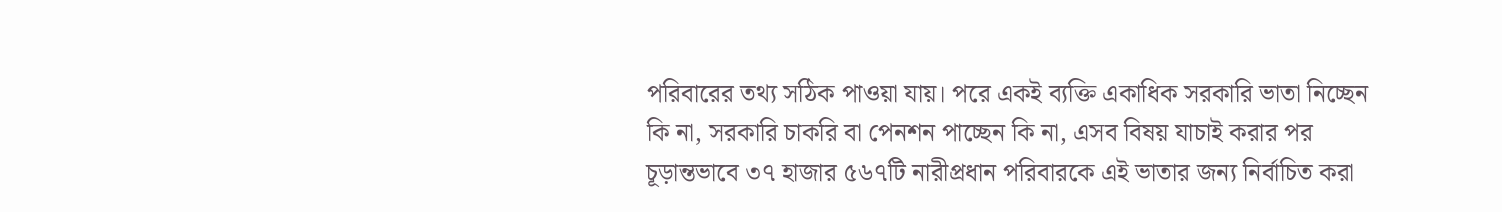পরিবারের তথ্য সঠিক পাওয়া যায়। পরে একই ব্যক্তি একাধিক সরকারি ভাতা নিচ্ছেন কি না, সরকারি চাকরি বা পেনশন পাচ্ছেন কি না, এসব বিষয় যাচাই করার পর চূড়ান্তভাবে ৩৭ হাজার ৫৬৭টি নারীপ্রধান পরিবারকে এই ভাতার জন্য নির্বাচিত করা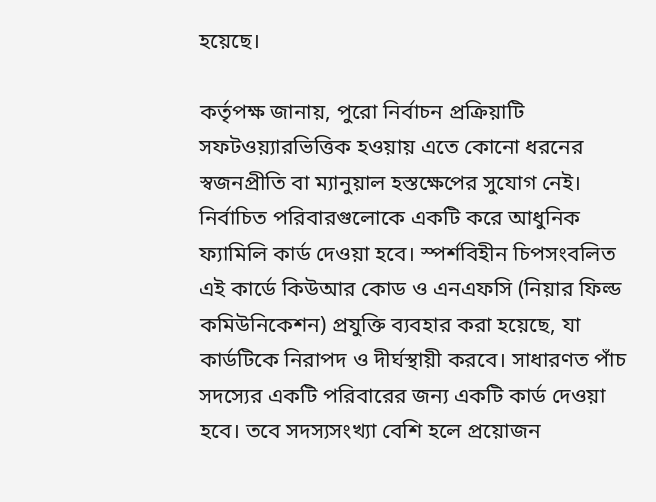হয়েছে।

কর্তৃপক্ষ জানায়, পুরো নির্বাচন প্রক্রিয়াটি সফটওয়্যারভিত্তিক হওয়ায় এতে কোনো ধরনের স্বজনপ্রীতি বা ম্যানুয়াল হস্তক্ষেপের সুযোগ নেই। নির্বাচিত পরিবারগুলোকে একটি করে আধুনিক ফ্যামিলি কার্ড দেওয়া হবে। স্পর্শবিহীন চিপসংবলিত এই কার্ডে কিউআর কোড ও এনএফসি (নিয়ার ফিল্ড কমিউনিকেশন) প্রযুক্তি ব্যবহার করা হয়েছে, যা কার্ডটিকে নিরাপদ ও দীর্ঘস্থায়ী করবে। সাধারণত পাঁচ সদস্যের একটি পরিবারের জন্য একটি কার্ড দেওয়া হবে। তবে সদস্যসংখ্যা বেশি হলে প্রয়োজন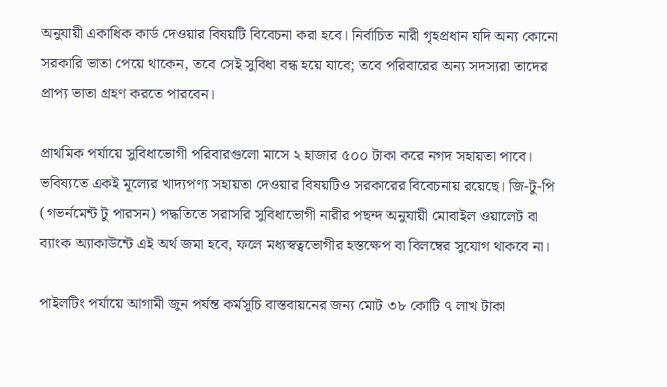অনুযায়ী একাধিক কার্ড দেওয়ার বিষয়টি বিবেচনা করা হবে। নির্বাচিত নারী গৃহপ্রধান যদি অন্য কোনো সরকারি ভাতা পেয়ে থাকেন, তবে সেই সুবিধা বন্ধ হয়ে যাবে; তবে পরিবারের অন্য সদস্যরা তাদের প্রাপ্য ভাতা গ্রহণ করতে পারবেন।

প্রাথমিক পর্যায়ে সুবিধাভোগী পরিবারগুলো মাসে ২ হাজার ৫০০ টাকা করে নগদ সহায়তা পাবে। ভবিষ্যতে একই মূল্যের খাদ্যপণ্য সহায়তা দেওয়ার বিষয়টিও সরকারের বিবেচনায় রয়েছে। জি-টু-পি (গভর্নমেন্ট টু পারসন) পদ্ধতিতে সরাসরি সুবিধাভোগী নারীর পছন্দ অনুযায়ী মোবাইল ওয়ালেট বা ব্যাংক অ্যাকাউন্টে এই অর্থ জমা হবে, ফলে মধ্যস্বত্বভোগীর হস্তক্ষেপ বা বিলম্বের সুযোগ থাকবে না।

পাইলটিং পর্যায়ে আগামী জুন পর্যন্ত কর্মসূচি বাস্তবায়নের জন্য মোট ৩৮ কোটি ৭ লাখ টাকা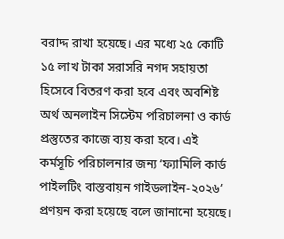বরাদ্দ রাখা হয়েছে। এর মধ্যে ২৫ কোটি ১৫ লাখ টাকা সরাসরি নগদ সহায়তা হিসেবে বিতরণ করা হবে এবং অবশিষ্ট অর্থ অনলাইন সিস্টেম পরিচালনা ও কার্ড প্রস্তুতের কাজে ব্যয় করা হবে। এই কর্মসূচি পরিচালনার জন্য ‘ফ্যামিলি কার্ড পাইলটিং বাস্তবায়ন গাইডলাইন-২০২৬’ প্রণয়ন করা হয়েছে বলে জানানো হয়েছে।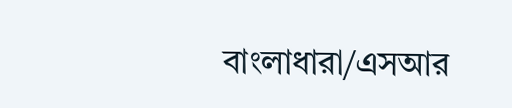বাংলাধারা/এসআর